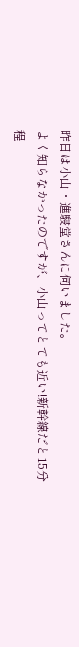昨日は小山・進駸堂さんに伺いました。
よく知らなかったのですが、小山ってとても近い!新幹線だと15分程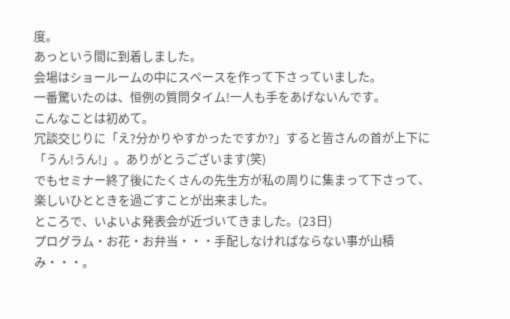度。
あっという間に到着しました。
会場はショールームの中にスペースを作って下さっていました。
一番驚いたのは、恒例の質問タイム!一人も手をあげないんです。
こんなことは初めて。
冗談交じりに「え?分かりやすかったですか?」すると皆さんの首が上下に「うん!うん!」。ありがとうございます(笑)
でもセミナー終了後にたくさんの先生方が私の周りに集まって下さって、楽しいひとときを過ごすことが出来ました。
ところで、いよいよ発表会が近づいてきました。(23日)
プログラム・お花・お弁当・・・手配しなければならない事が山積み・・・。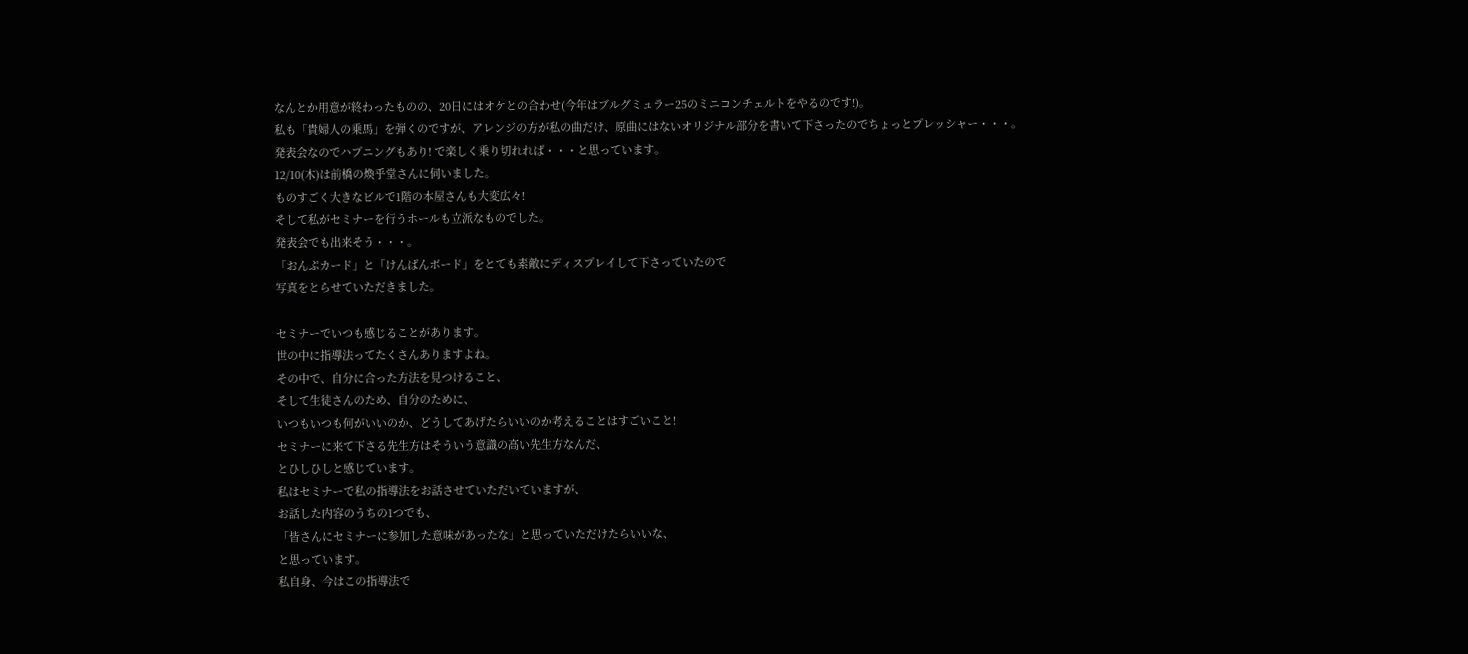なんとか用意が終わったものの、20日にはオケとの合わせ(今年はブルグミュラー25のミニコンチェルトをやるのです!)。
私も「貴婦人の乗馬」を弾くのですが、アレンジの方が私の曲だけ、原曲にはないオリジナル部分を書いて下さったのでちょっとプレッシャー・・・。
発表会なのでハプニングもあり! で楽しく乗り切れれば・・・と思っています。
12/10(木)は前橋の煥乎堂さんに伺いました。
ものすごく大きなビルで1階の本屋さんも大変広々!
そして私がセミナーを行うホールも立派なものでした。
発表会でも出来そう・・・。
「おんぷカード」と「けんばんボード」をとても素敵にディスプレイして下さっていたので
写真をとらせていただきました。

セミナーでいつも感じることがあります。
世の中に指導法ってたくさんありますよね。
その中で、自分に合った方法を見つけること、
そして生徒さんのため、自分のために、
いつもいつも何がいいのか、どうしてあげたらいいのか考えることはすごいこと!
セミナーに来て下さる先生方はそういう意識の高い先生方なんだ、
とひしひしと感じています。
私はセミナーで私の指導法をお話させていただいていますが、
お話した内容のうちの1つでも、
「皆さんにセミナーに参加した意味があったな」と思っていただけたらいいな、
と思っています。
私自身、今はこの指導法で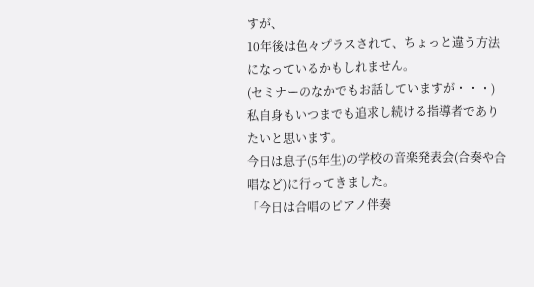すが、
10年後は色々プラスされて、ちょっと違う方法になっているかもしれません。
(セミナーのなかでもお話していますが・・・)
私自身もいつまでも追求し続ける指導者でありたいと思います。
今日は息子(5年生)の学校の音楽発表会(合奏や合唱など)に行ってきました。
「今日は合唱のピアノ伴奏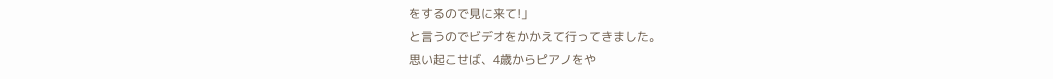をするので見に来て!」
と言うのでビデオをかかえて行ってきました。
思い起こせば、4歳からピアノをや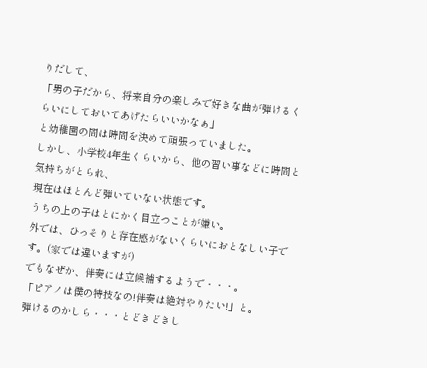りだして、
「男の子だから、将来自分の楽しみで好きな曲が弾けるくらいにしておいてあげたらいいかなぁ」
と幼稚園の間は時間を決めて頑張っていました。
しかし、小学校4年生くらいから、他の習い事などに時間と気持ちがとられ、
現在はほとんど弾いていない状態です。
うちの上の子はとにかく目立つことが嫌い。
外では、ひっそりと存在感がないくらいにおとなしい子です。(家では違いますが)
でもなぜか、伴奏には立候補するようで・・・。
「ピアノは僕の特技なの!伴奏は絶対やりたい!」と。
弾けるのかしら・・・とどきどきし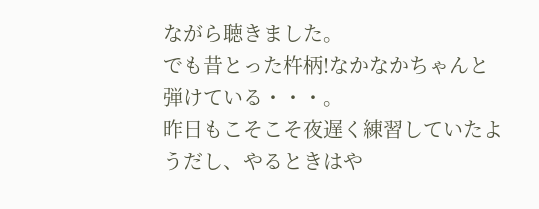ながら聴きました。
でも昔とった杵柄!なかなかちゃんと弾けている・・・。
昨日もこそこそ夜遅く練習していたようだし、やるときはや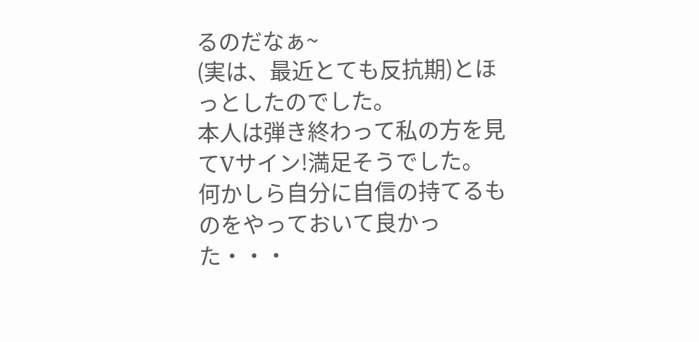るのだなぁ~
(実は、最近とても反抗期)とほっとしたのでした。
本人は弾き終わって私の方を見てVサイン!満足そうでした。
何かしら自分に自信の持てるものをやっておいて良かった・・・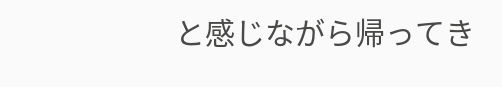と感じながら帰ってき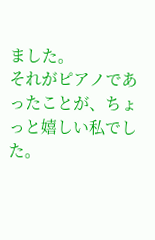ました。
それがピアノであったことが、ちょっと嬉しい私でした。